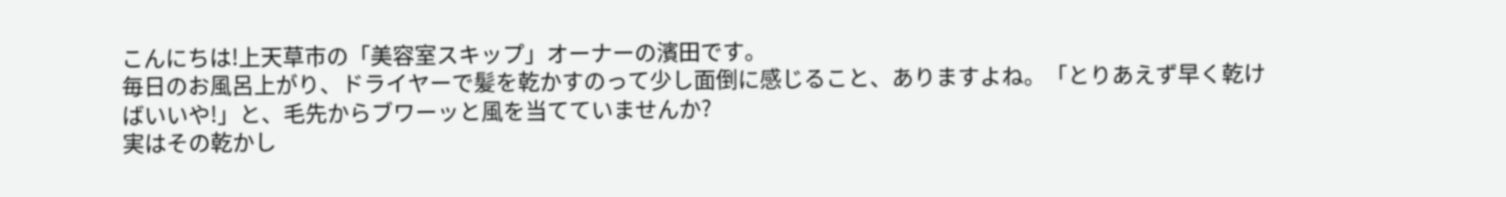こんにちは!上天草市の「美容室スキップ」オーナーの濱田です。
毎日のお風呂上がり、ドライヤーで髪を乾かすのって少し面倒に感じること、ありますよね。「とりあえず早く乾けばいいや!」と、毛先からブワーッと風を当てていませんか?
実はその乾かし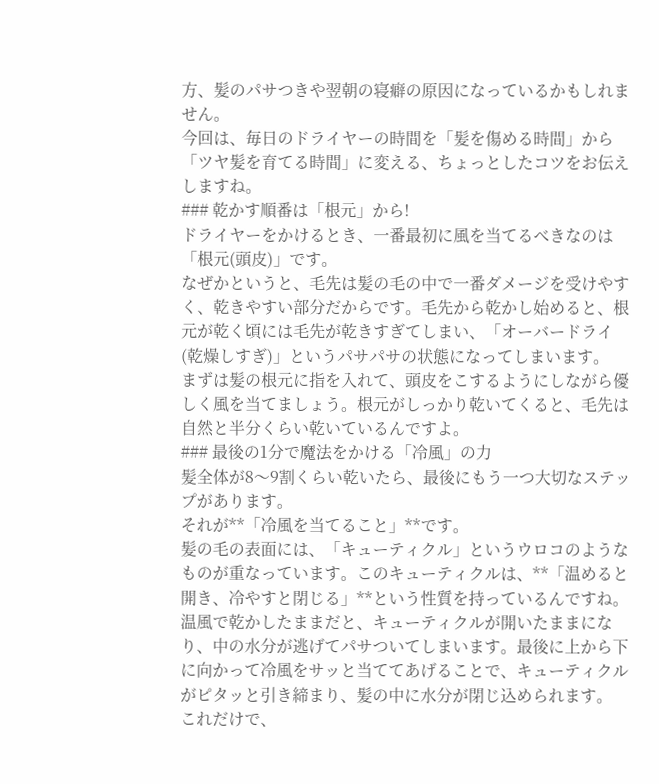方、髪のパサつきや翌朝の寝癖の原因になっているかもしれません。
今回は、毎日のドライヤーの時間を「髪を傷める時間」から「ツヤ髪を育てる時間」に変える、ちょっとしたコツをお伝えしますね。
### 乾かす順番は「根元」から!
ドライヤーをかけるとき、一番最初に風を当てるべきなのは「根元(頭皮)」です。
なぜかというと、毛先は髪の毛の中で一番ダメージを受けやすく、乾きやすい部分だからです。毛先から乾かし始めると、根元が乾く頃には毛先が乾きすぎてしまい、「オーバードライ(乾燥しすぎ)」というパサパサの状態になってしまいます。
まずは髪の根元に指を入れて、頭皮をこするようにしながら優しく風を当てましょう。根元がしっかり乾いてくると、毛先は自然と半分くらい乾いているんですよ。
### 最後の1分で魔法をかける「冷風」の力
髪全体が8〜9割くらい乾いたら、最後にもう一つ大切なステップがあります。
それが**「冷風を当てること」**です。
髪の毛の表面には、「キューティクル」というウロコのようなものが重なっています。このキューティクルは、**「温めると開き、冷やすと閉じる」**という性質を持っているんですね。
温風で乾かしたままだと、キューティクルが開いたままになり、中の水分が逃げてパサついてしまいます。最後に上から下に向かって冷風をサッと当ててあげることで、キューティクルがピタッと引き締まり、髪の中に水分が閉じ込められます。
これだけで、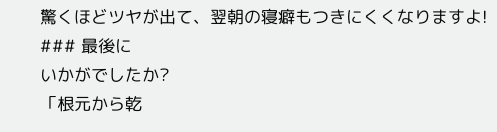驚くほどツヤが出て、翌朝の寝癖もつきにくくなりますよ!
### 最後に
いかがでしたか?
「根元から乾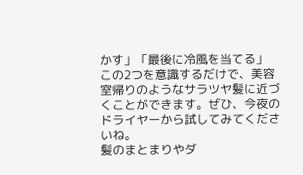かす」「最後に冷風を当てる」
この2つを意識するだけで、美容室帰りのようなサラツヤ髪に近づくことができます。ぜひ、今夜のドライヤーから試してみてくださいね。
髪のまとまりやダ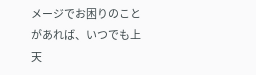メージでお困りのことがあれば、いつでも上天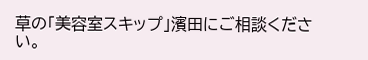草の「美容室スキップ」濱田にご相談ください。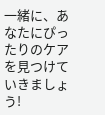一緒に、あなたにぴったりのケアを見つけていきましょう!